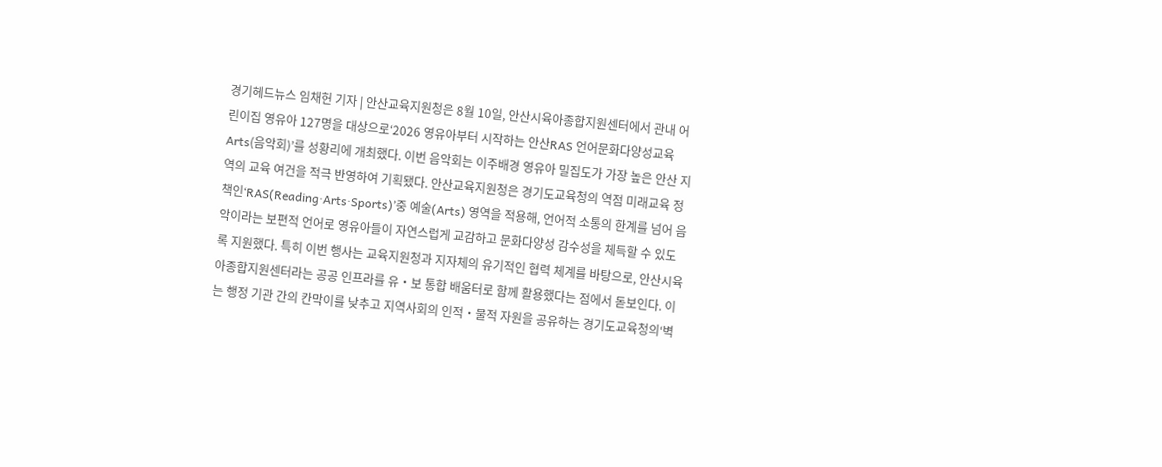경기헤드뉴스 임채헌 기자 | 안산교육지원청은 8월 10일, 안산시육아종합지원센터에서 관내 어린이집 영유아 127명을 대상으로‘2026 영유아부터 시작하는 안산RAS 언어문화다양성교육 Arts(음악회)’를 성황리에 개최했다. 이번 음악회는 이주배경 영유아 밀집도가 가장 높은 안산 지역의 교육 여건을 적극 반영하여 기획됐다. 안산교육지원청은 경기도교육청의 역점 미래교육 정책인‘RAS(Reading‧Arts‧Sports)’중 예술(Arts) 영역을 적용해, 언어적 소통의 한계를 넘어 음악이라는 보편적 언어로 영유아들이 자연스럽게 교감하고 문화다양성 감수성을 체득할 수 있도록 지원했다. 특히 이번 행사는 교육지원청과 지자체의 유기적인 협력 체계를 바탕으로, 안산시육아종합지원센터라는 공공 인프라를 유‧보 통합 배움터로 함께 활용했다는 점에서 돋보인다. 이는 행정 기관 간의 칸막이를 낮추고 지역사회의 인적‧물적 자원을 공유하는 경기도교육청의‘벽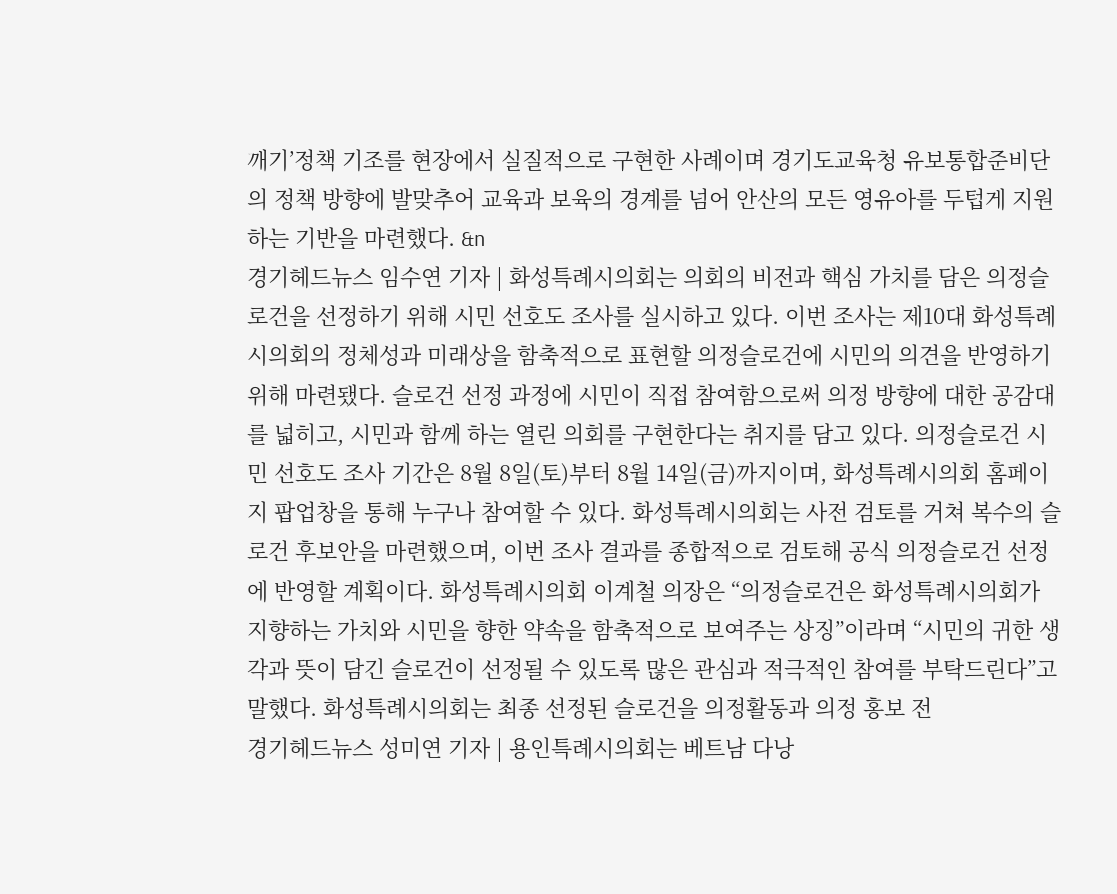깨기’정책 기조를 현장에서 실질적으로 구현한 사례이며 경기도교육청 유보통합준비단의 정책 방향에 발맞추어 교육과 보육의 경계를 넘어 안산의 모든 영유아를 두텁게 지원하는 기반을 마련했다. &n
경기헤드뉴스 임수연 기자 | 화성특례시의회는 의회의 비전과 핵심 가치를 담은 의정슬로건을 선정하기 위해 시민 선호도 조사를 실시하고 있다. 이번 조사는 제10대 화성특례시의회의 정체성과 미래상을 함축적으로 표현할 의정슬로건에 시민의 의견을 반영하기 위해 마련됐다. 슬로건 선정 과정에 시민이 직접 참여함으로써 의정 방향에 대한 공감대를 넓히고, 시민과 함께 하는 열린 의회를 구현한다는 취지를 담고 있다. 의정슬로건 시민 선호도 조사 기간은 8월 8일(토)부터 8월 14일(금)까지이며, 화성특례시의회 홈페이지 팝업창을 통해 누구나 참여할 수 있다. 화성특례시의회는 사전 검토를 거쳐 복수의 슬로건 후보안을 마련했으며, 이번 조사 결과를 종합적으로 검토해 공식 의정슬로건 선정에 반영할 계획이다. 화성특례시의회 이계철 의장은 “의정슬로건은 화성특례시의회가 지향하는 가치와 시민을 향한 약속을 함축적으로 보여주는 상징”이라며 “시민의 귀한 생각과 뜻이 담긴 슬로건이 선정될 수 있도록 많은 관심과 적극적인 참여를 부탁드린다”고 말했다. 화성특례시의회는 최종 선정된 슬로건을 의정활동과 의정 홍보 전
경기헤드뉴스 성미연 기자 | 용인특례시의회는 베트남 다낭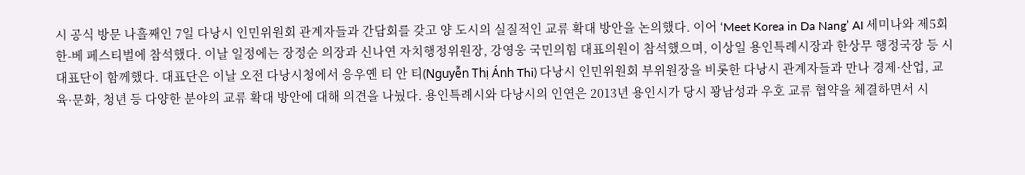시 공식 방문 나흘째인 7일 다낭시 인민위원회 관계자들과 간담회를 갖고 양 도시의 실질적인 교류 확대 방안을 논의했다. 이어 ‘Meet Korea in Da Nang’ AI 세미나와 제5회 한-베 페스티벌에 참석했다. 이날 일정에는 장정순 의장과 신나연 자치행정위원장, 강영웅 국민의힘 대표의원이 참석했으며, 이상일 용인특례시장과 한상무 행정국장 등 시 대표단이 함께했다. 대표단은 이날 오전 다낭시청에서 응우옌 티 안 티(Nguyễn Thị Ánh Thi) 다낭시 인민위원회 부위원장을 비롯한 다낭시 관계자들과 만나 경제·산업, 교육·문화, 청년 등 다양한 분야의 교류 확대 방안에 대해 의견을 나눴다. 용인특례시와 다낭시의 인연은 2013년 용인시가 당시 꽝남성과 우호 교류 협약을 체결하면서 시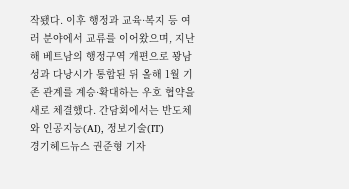작됐다. 이후 행정과 교육·복지 등 여러 분야에서 교류를 이어왔으며, 지난해 베트남의 행정구역 개편으로 꽝남성과 다낭시가 통합된 뒤 올해 1월 기존 관계를 계승·확대하는 우호 협약을 새로 체결했다. 간담회에서는 반도체와 인공지능(AI), 정보기술(IT)
경기헤드뉴스 권준형 기자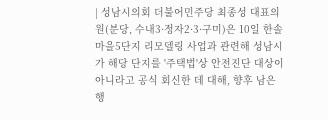| 성남시의회 더불어민주당 최종성 대표의원(분당, 수내3·정자2·3·구미)은 10일 한솔마을5단지 리모델링 사업과 관련해 성남시가 해당 단지를 '주택법'상 안전진단 대상이 아니라고 공식 회신한 데 대해, 향후 남은 행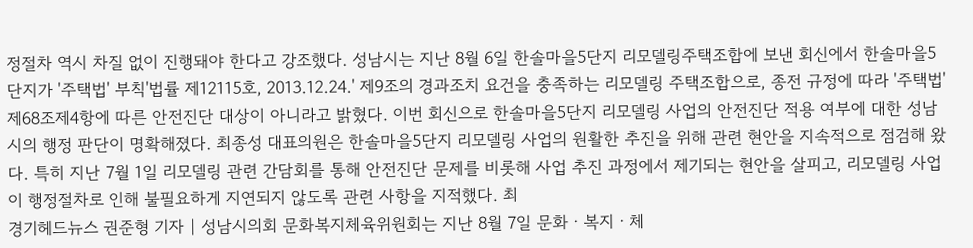정절차 역시 차질 없이 진행돼야 한다고 강조했다. 성남시는 지난 8월 6일 한솔마을5단지 리모델링주택조합에 보낸 회신에서 한솔마을5단지가 '주택법' 부칙'법률 제12115호, 2013.12.24.' 제9조의 경과조치 요건을 충족하는 리모델링 주택조합으로, 종전 규정에 따라 '주택법' 제68조제4항에 따른 안전진단 대상이 아니라고 밝혔다. 이번 회신으로 한솔마을5단지 리모델링 사업의 안전진단 적용 여부에 대한 성남시의 행정 판단이 명확해졌다. 최종성 대표의원은 한솔마을5단지 리모델링 사업의 원활한 추진을 위해 관련 현안을 지속적으로 점검해 왔다. 특히 지난 7월 1일 리모델링 관련 간담회를 통해 안전진단 문제를 비롯해 사업 추진 과정에서 제기되는 현안을 살피고, 리모델링 사업이 행정절차로 인해 불필요하게 지연되지 않도록 관련 사항을 지적했다. 최
경기헤드뉴스 권준형 기자 | 성남시의회 문화복지체육위원회는 지난 8월 7일 문화ㆍ복지ㆍ체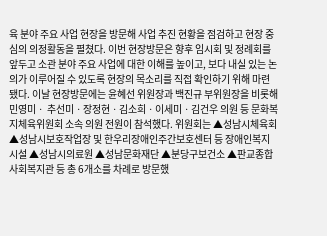육 분야 주요 사업 현장을 방문해 사업 추진 현황을 점검하고 현장 중심의 의정활동을 펼쳤다. 이번 현장방문은 향후 임시회 및 정례회를 앞두고 소관 분야 주요 사업에 대한 이해를 높이고, 보다 내실 있는 논의가 이루어질 수 있도록 현장의 목소리를 직접 확인하기 위해 마련됐다. 이날 현장방문에는 윤혜선 위원장과 백진규 부위원장을 비롯해 민영미ㆍ 추선미ㆍ장정현ㆍ김소희ㆍ이세미ㆍ김건우 의원 등 문화복지체육위원회 소속 의원 전원이 참석했다. 위원회는 ▲성남시체육회 ▲성남시보호작업장 및 한우리장애인주간보호센터 등 장애인복지시설 ▲성남시의료원 ▲성남문화재단 ▲분당구보건소 ▲판교종합사회복지관 등 총 6개소를 차례로 방문했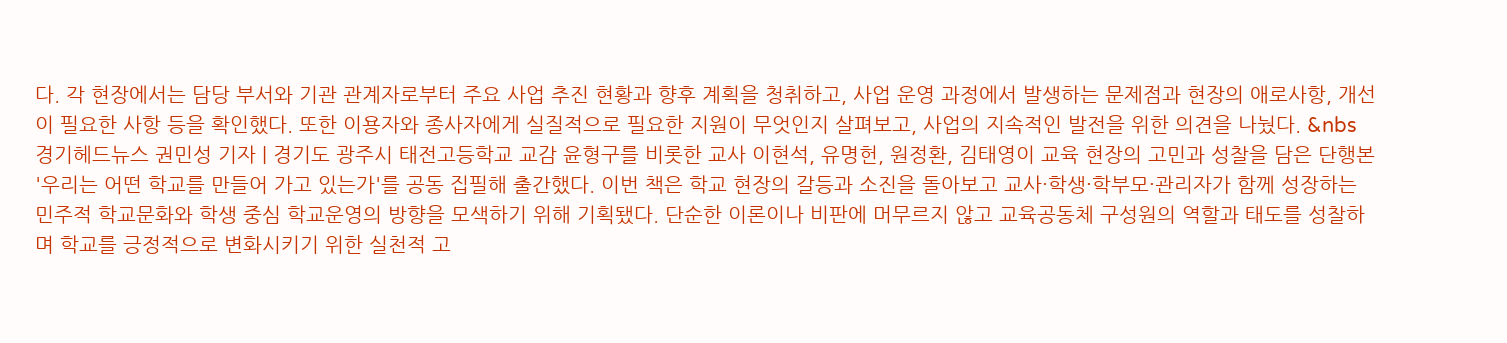다. 각 현장에서는 담당 부서와 기관 관계자로부터 주요 사업 추진 현황과 향후 계획을 청취하고, 사업 운영 과정에서 발생하는 문제점과 현장의 애로사항, 개선이 필요한 사항 등을 확인했다. 또한 이용자와 종사자에게 실질적으로 필요한 지원이 무엇인지 살펴보고, 사업의 지속적인 발전을 위한 의견을 나눴다. &nbs
경기헤드뉴스 권민성 기자 | 경기도 광주시 태전고등학교 교감 윤형구를 비롯한 교사 이현석, 유명헌, 원정환, 김태영이 교육 현장의 고민과 성찰을 담은 단행본 '우리는 어떤 학교를 만들어 가고 있는가'를 공동 집필해 출간했다. 이번 책은 학교 현장의 갈등과 소진을 돌아보고 교사·학생·학부모·관리자가 함께 성장하는 민주적 학교문화와 학생 중심 학교운영의 방향을 모색하기 위해 기획됐다. 단순한 이론이나 비판에 머무르지 않고 교육공동체 구성원의 역할과 태도를 성찰하며 학교를 긍정적으로 변화시키기 위한 실천적 고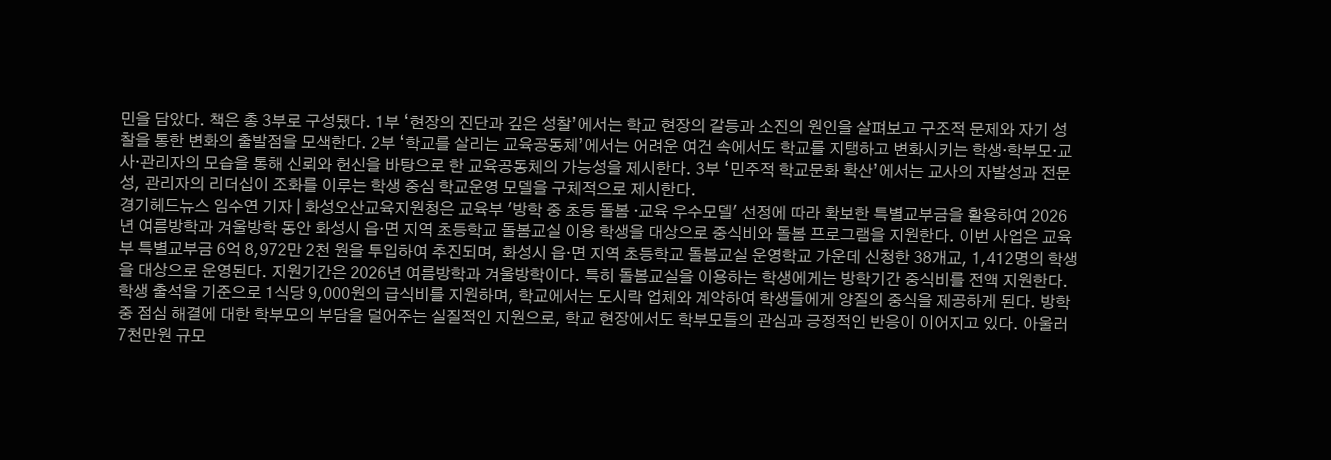민을 담았다. 책은 총 3부로 구성됐다. 1부 ‘현장의 진단과 깊은 성찰’에서는 학교 현장의 갈등과 소진의 원인을 살펴보고 구조적 문제와 자기 성찰을 통한 변화의 출발점을 모색한다. 2부 ‘학교를 살리는 교육공동체’에서는 어려운 여건 속에서도 학교를 지탱하고 변화시키는 학생·학부모·교사·관리자의 모습을 통해 신뢰와 헌신을 바탕으로 한 교육공동체의 가능성을 제시한다. 3부 ‘민주적 학교문화 확산’에서는 교사의 자발성과 전문성, 관리자의 리더십이 조화를 이루는 학생 중심 학교운영 모델을 구체적으로 제시한다.
경기헤드뉴스 임수연 기자 | 화성오산교육지원청은 교육부 '방학 중 초등 돌봄 ·교육 우수모델' 선정에 따라 확보한 특별교부금을 활용하여 2026년 여름방학과 겨울방학 동안 화성시 읍·면 지역 초등학교 돌봄교실 이용 학생을 대상으로 중식비와 돌봄 프로그램을 지원한다. 이번 사업은 교육부 특별교부금 6억 8,972만 2천 원을 투입하여 추진되며, 화성시 읍·면 지역 초등학교 돌봄교실 운영학교 가운데 신청한 38개교, 1,412명의 학생을 대상으로 운영된다. 지원기간은 2026년 여름방학과 겨울방학이다. 특히 돌봄교실을 이용하는 학생에게는 방학기간 중식비를 전액 지원한다. 학생 출석을 기준으로 1식당 9,000원의 급식비를 지원하며, 학교에서는 도시락 업체와 계약하여 학생들에게 양질의 중식을 제공하게 된다. 방학 중 점심 해결에 대한 학부모의 부담을 덜어주는 실질적인 지원으로, 학교 현장에서도 학부모들의 관심과 긍정적인 반응이 이어지고 있다. 아울러 7천만원 규모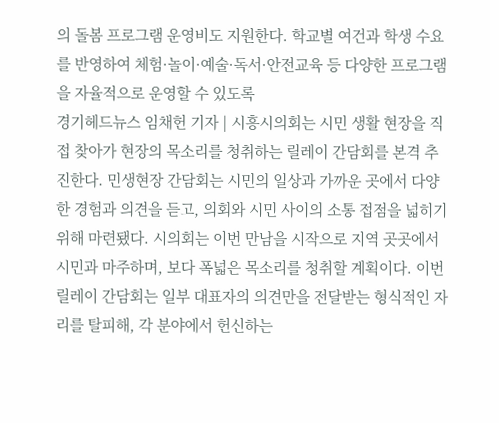의 돌봄 프로그램 운영비도 지원한다. 학교별 여건과 학생 수요를 반영하여 체험·놀이·예술·독서·안전교육 등 다양한 프로그램을 자율적으로 운영할 수 있도록
경기헤드뉴스 임채헌 기자 | 시흥시의회는 시민 생활 현장을 직접 찾아가 현장의 목소리를 청취하는 릴레이 간담회를 본격 추진한다. 민생현장 간담회는 시민의 일상과 가까운 곳에서 다양한 경험과 의견을 듣고, 의회와 시민 사이의 소통 접점을 넓히기 위해 마련됐다. 시의회는 이번 만남을 시작으로 지역 곳곳에서 시민과 마주하며, 보다 폭넓은 목소리를 청취할 계획이다. 이번 릴레이 간담회는 일부 대표자의 의견만을 전달받는 형식적인 자리를 탈피해, 각 분야에서 헌신하는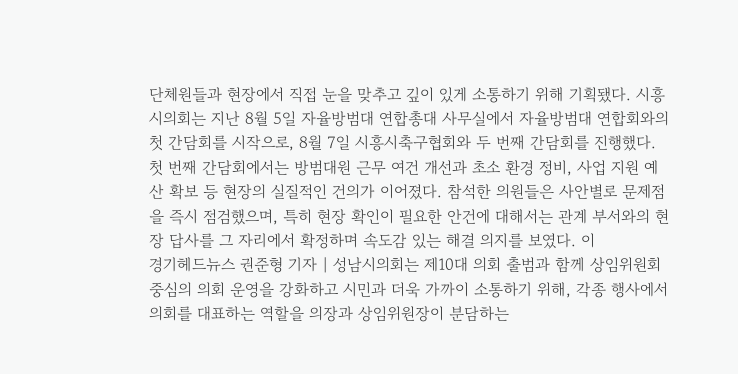단체원들과 현장에서 직접 눈을 맞추고 깊이 있게 소통하기 위해 기획됐다. 시흥시의회는 지난 8월 5일 자율방범대 연합총대 사무실에서 자율방범대 연합회와의 첫 간담회를 시작으로, 8월 7일 시흥시축구협회와 두 번째 간담회를 진행했다. 첫 번째 간담회에서는 방범대원 근무 여건 개선과 초소 환경 정비, 사업 지원 예산 확보 등 현장의 실질적인 건의가 이어졌다. 참석한 의원들은 사안별로 문제점을 즉시 점검했으며, 특히 현장 확인이 필요한 안건에 대해서는 관계 부서와의 현장 답사를 그 자리에서 확정하며 속도감 있는 해결 의지를 보였다. 이
경기헤드뉴스 권준형 기자 | 성남시의회는 제10대 의회 출범과 함께 상임위원회 중심의 의회 운영을 강화하고 시민과 더욱 가까이 소통하기 위해, 각종 행사에서 의회를 대표하는 역할을 의장과 상임위원장이 분담하는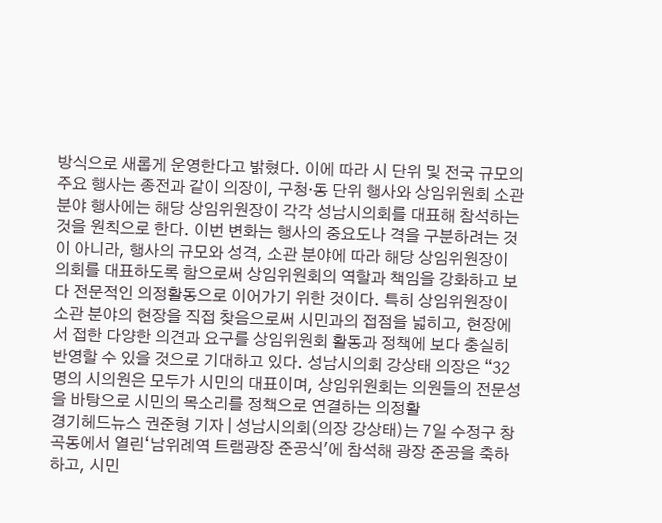방식으로 새롭게 운영한다고 밝혔다. 이에 따라 시 단위 및 전국 규모의 주요 행사는 종전과 같이 의장이, 구청·동 단위 행사와 상임위원회 소관 분야 행사에는 해당 상임위원장이 각각 성남시의회를 대표해 참석하는 것을 원칙으로 한다. 이번 변화는 행사의 중요도나 격을 구분하려는 것이 아니라, 행사의 규모와 성격, 소관 분야에 따라 해당 상임위원장이 의회를 대표하도록 함으로써 상임위원회의 역할과 책임을 강화하고 보다 전문적인 의정활동으로 이어가기 위한 것이다. 특히 상임위원장이 소관 분야의 현장을 직접 찾음으로써 시민과의 접점을 넓히고, 현장에서 접한 다양한 의견과 요구를 상임위원회 활동과 정책에 보다 충실히 반영할 수 있을 것으로 기대하고 있다. 성남시의회 강상태 의장은 “32명의 시의원은 모두가 시민의 대표이며, 상임위원회는 의원들의 전문성을 바탕으로 시민의 목소리를 정책으로 연결하는 의정활
경기헤드뉴스 권준형 기자 | 성남시의회(의장 강상태)는 7일 수정구 창곡동에서 열린‘남위례역 트램광장 준공식'에 참석해 광장 준공을 축하하고, 시민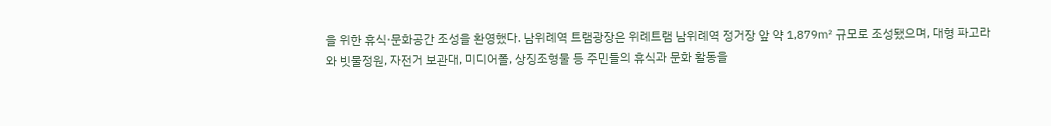을 위한 휴식·문화공간 조성을 환영했다. 남위례역 트램광장은 위례트램 남위례역 정거장 앞 약 1,879㎡ 규모로 조성됐으며, 대형 파고라와 빗물정원, 자전거 보관대, 미디어폴, 상징조형물 등 주민들의 휴식과 문화 활동을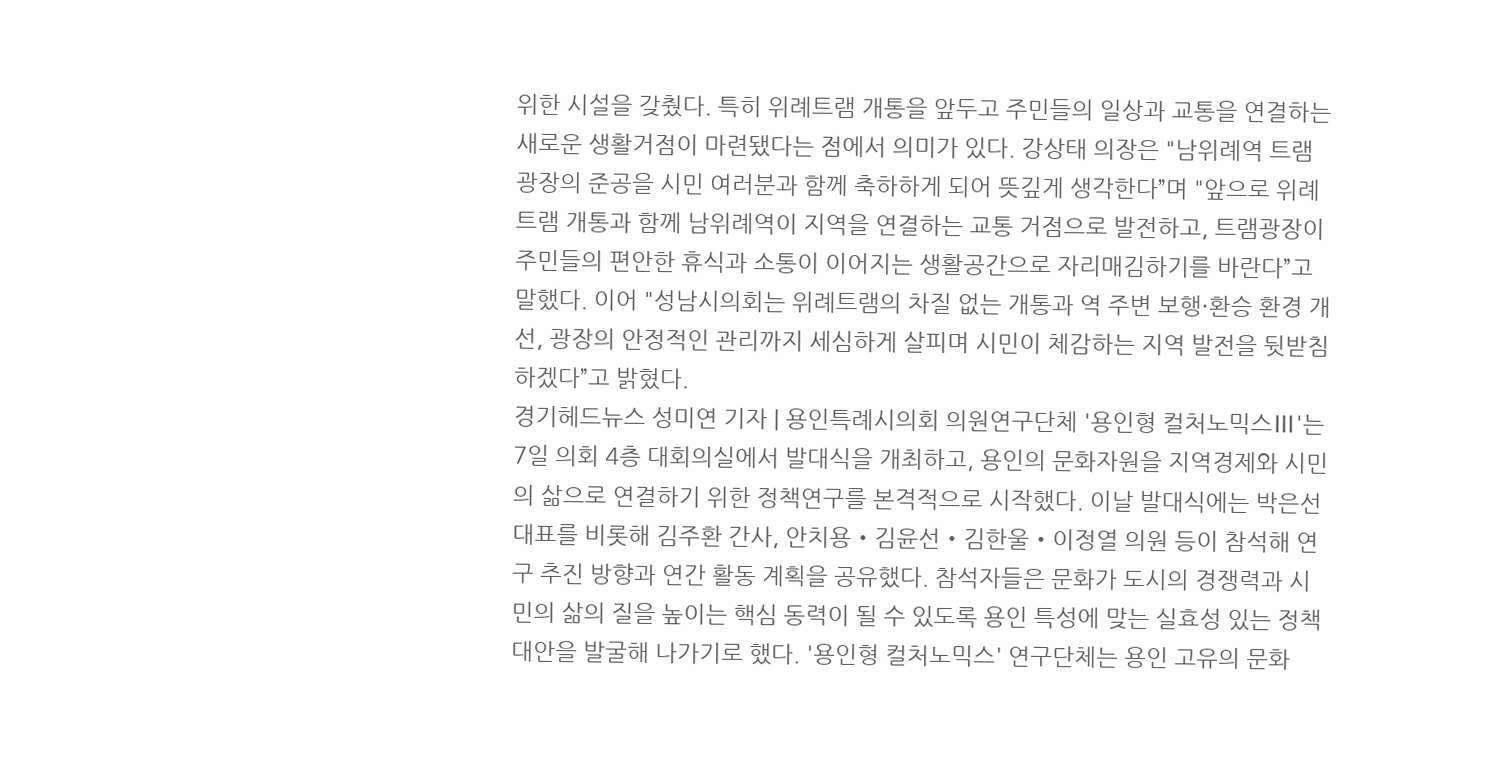위한 시설을 갖췄다. 특히 위례트램 개통을 앞두고 주민들의 일상과 교통을 연결하는 새로운 생활거점이 마련됐다는 점에서 의미가 있다. 강상태 의장은 "남위례역 트램광장의 준공을 시민 여러분과 함께 축하하게 되어 뜻깊게 생각한다”며 "앞으로 위례트램 개통과 함께 남위례역이 지역을 연결하는 교통 거점으로 발전하고, 트램광장이 주민들의 편안한 휴식과 소통이 이어지는 생활공간으로 자리매김하기를 바란다”고 말했다. 이어 "성남시의회는 위례트램의 차질 없는 개통과 역 주변 보행·환승 환경 개선, 광장의 안정적인 관리까지 세심하게 살피며 시민이 체감하는 지역 발전을 뒷받침하겠다”고 밝혔다.
경기헤드뉴스 성미연 기자 | 용인특례시의회 의원연구단체 '용인형 컬처노믹스Ⅲ'는 7일 의회 4층 대회의실에서 발대식을 개최하고, 용인의 문화자원을 지역경제와 시민의 삶으로 연결하기 위한 정책연구를 본격적으로 시작했다. 이날 발대식에는 박은선 대표를 비롯해 김주환 간사, 안치용‧김윤선‧김한울‧이정열 의원 등이 참석해 연구 추진 방향과 연간 활동 계획을 공유했다. 참석자들은 문화가 도시의 경쟁력과 시민의 삶의 질을 높이는 핵심 동력이 될 수 있도록 용인 특성에 맞는 실효성 있는 정책 대안을 발굴해 나가기로 했다. '용인형 컬처노믹스' 연구단체는 용인 고유의 문화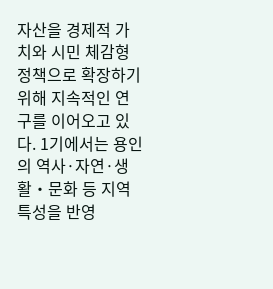자산을 경제적 가치와 시민 체감형 정책으로 확장하기 위해 지속적인 연구를 이어오고 있다. 1기에서는 용인의 역사·자연·생활‧문화 등 지역 특성을 반영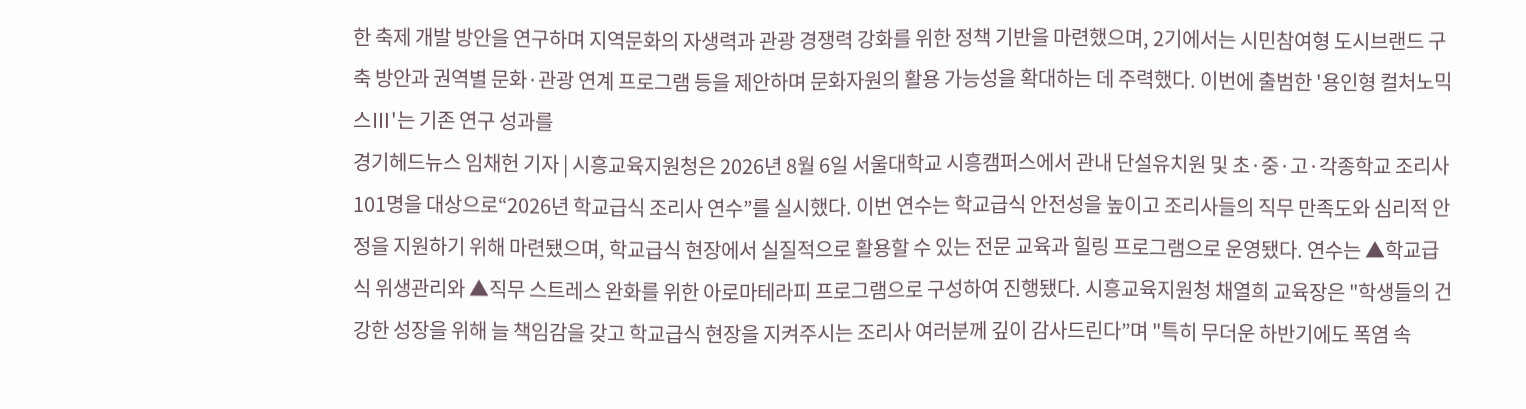한 축제 개발 방안을 연구하며 지역문화의 자생력과 관광 경쟁력 강화를 위한 정책 기반을 마련했으며, 2기에서는 시민참여형 도시브랜드 구축 방안과 권역별 문화·관광 연계 프로그램 등을 제안하며 문화자원의 활용 가능성을 확대하는 데 주력했다. 이번에 출범한 '용인형 컬처노믹스Ⅲ'는 기존 연구 성과를
경기헤드뉴스 임채헌 기자 | 시흥교육지원청은 2026년 8월 6일 서울대학교 시흥캠퍼스에서 관내 단설유치원 및 초·중·고·각종학교 조리사 101명을 대상으로“2026년 학교급식 조리사 연수”를 실시했다. 이번 연수는 학교급식 안전성을 높이고 조리사들의 직무 만족도와 심리적 안정을 지원하기 위해 마련됐으며, 학교급식 현장에서 실질적으로 활용할 수 있는 전문 교육과 힐링 프로그램으로 운영됐다. 연수는 ▲학교급식 위생관리와 ▲직무 스트레스 완화를 위한 아로마테라피 프로그램으로 구성하여 진행됐다. 시흥교육지원청 채열희 교육장은 "학생들의 건강한 성장을 위해 늘 책임감을 갖고 학교급식 현장을 지켜주시는 조리사 여러분께 깊이 감사드린다”며 "특히 무더운 하반기에도 폭염 속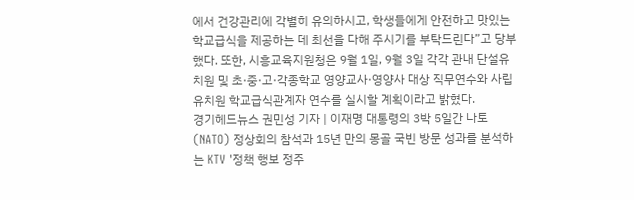에서 건강관리에 각별히 유의하시고, 학생들에게 안전하고 맛있는 학교급식을 제공하는 데 최선을 다해 주시기를 부탁드린다”고 당부했다. 또한, 시흥교육지원청은 9월 1일, 9월 3일 각각 관내 단설유치원 및 초·중·고·각종학교 영양교사·영양사 대상 직무연수와 사립유치원 학교급식관계자 연수를 실시할 계획이라고 밝혔다.
경기헤드뉴스 권민성 기자 | 이재명 대통령의 3박 5일간 나토(NATO) 정상회의 참석과 15년 만의 몽골 국빈 방문 성과를 분석하는 KTV '정책 행보 정주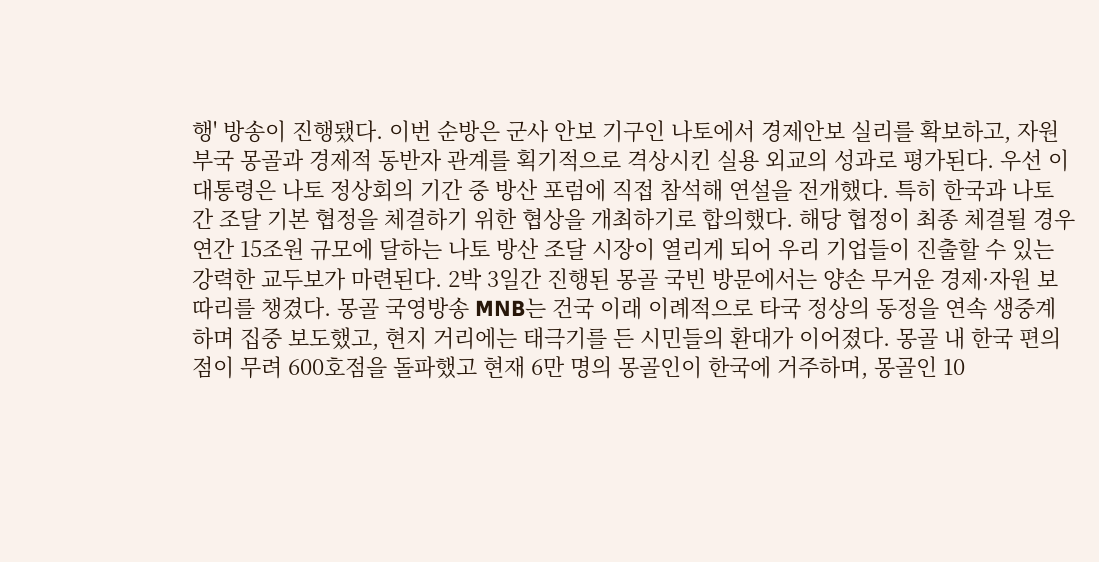행' 방송이 진행됐다. 이번 순방은 군사 안보 기구인 나토에서 경제안보 실리를 확보하고, 자원 부국 몽골과 경제적 동반자 관계를 획기적으로 격상시킨 실용 외교의 성과로 평가된다. 우선 이 대통령은 나토 정상회의 기간 중 방산 포럼에 직접 참석해 연설을 전개했다. 특히 한국과 나토 간 조달 기본 협정을 체결하기 위한 협상을 개최하기로 합의했다. 해당 협정이 최종 체결될 경우 연간 15조원 규모에 달하는 나토 방산 조달 시장이 열리게 되어 우리 기업들이 진출할 수 있는 강력한 교두보가 마련된다. 2박 3일간 진행된 몽골 국빈 방문에서는 양손 무거운 경제·자원 보따리를 챙겼다. 몽골 국영방송 MNB는 건국 이래 이례적으로 타국 정상의 동정을 연속 생중계하며 집중 보도했고, 현지 거리에는 태극기를 든 시민들의 환대가 이어졌다. 몽골 내 한국 편의점이 무려 600호점을 돌파했고 현재 6만 명의 몽골인이 한국에 거주하며, 몽골인 10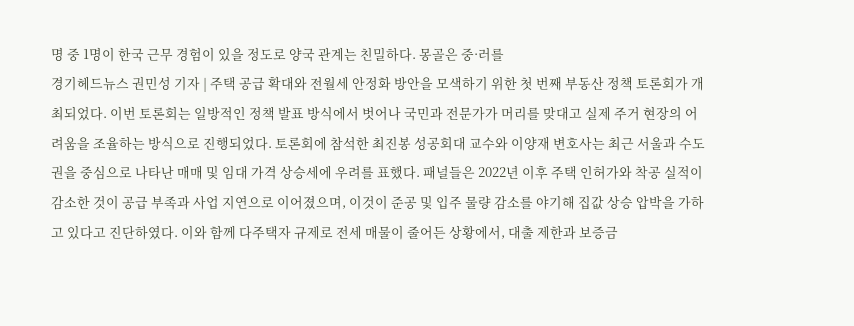명 중 1명이 한국 근무 경험이 있을 정도로 양국 관계는 친밀하다. 몽골은 중·러를
경기헤드뉴스 권민성 기자 | 주택 공급 확대와 전월세 안정화 방안을 모색하기 위한 첫 번째 부동산 정책 토론회가 개최되었다. 이번 토론회는 일방적인 정책 발표 방식에서 벗어나 국민과 전문가가 머리를 맞대고 실제 주거 현장의 어려움을 조율하는 방식으로 진행되었다. 토론회에 참석한 최진봉 성공회대 교수와 이양재 변호사는 최근 서울과 수도권을 중심으로 나타난 매매 및 임대 가격 상승세에 우려를 표했다. 패널들은 2022년 이후 주택 인허가와 착공 실적이 감소한 것이 공급 부족과 사업 지연으로 이어졌으며, 이것이 준공 및 입주 물량 감소를 야기해 집값 상승 압박을 가하고 있다고 진단하였다. 이와 함께 다주택자 규제로 전세 매물이 줄어든 상황에서, 대출 제한과 보증금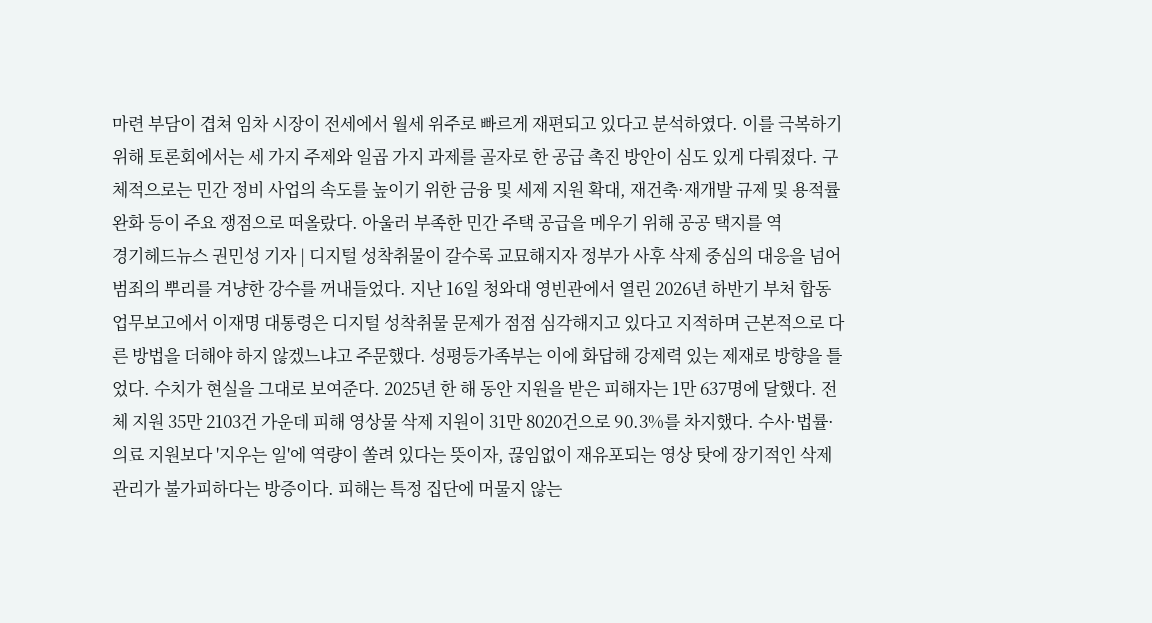마련 부담이 겹쳐 임차 시장이 전세에서 월세 위주로 빠르게 재편되고 있다고 분석하였다. 이를 극복하기 위해 토론회에서는 세 가지 주제와 일곱 가지 과제를 골자로 한 공급 촉진 방안이 심도 있게 다뤄졌다. 구체적으로는 민간 정비 사업의 속도를 높이기 위한 금융 및 세제 지원 확대, 재건축·재개발 규제 및 용적률 완화 등이 주요 쟁점으로 떠올랐다. 아울러 부족한 민간 주택 공급을 메우기 위해 공공 택지를 역
경기헤드뉴스 권민성 기자 | 디지털 성착취물이 갈수록 교묘해지자 정부가 사후 삭제 중심의 대응을 넘어 범죄의 뿌리를 겨냥한 강수를 꺼내들었다. 지난 16일 청와대 영빈관에서 열린 2026년 하반기 부처 합동 업무보고에서 이재명 대통령은 디지털 성착취물 문제가 점점 심각해지고 있다고 지적하며 근본적으로 다른 방법을 더해야 하지 않겠느냐고 주문했다. 성평등가족부는 이에 화답해 강제력 있는 제재로 방향을 틀었다. 수치가 현실을 그대로 보여준다. 2025년 한 해 동안 지원을 받은 피해자는 1만 637명에 달했다. 전체 지원 35만 2103건 가운데 피해 영상물 삭제 지원이 31만 8020건으로 90.3%를 차지했다. 수사·법률·의료 지원보다 '지우는 일'에 역량이 쏠려 있다는 뜻이자, 끊임없이 재유포되는 영상 탓에 장기적인 삭제 관리가 불가피하다는 방증이다. 피해는 특정 집단에 머물지 않는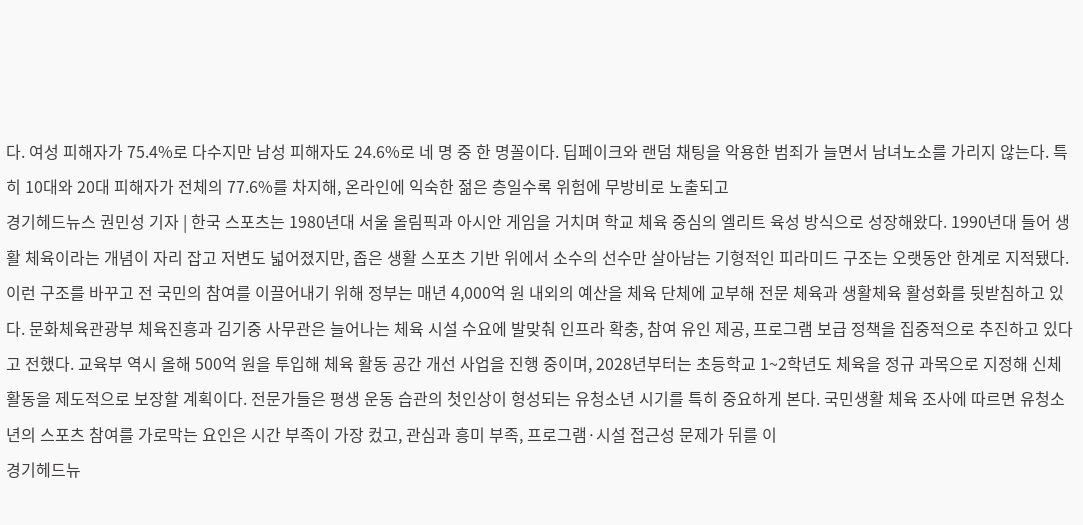다. 여성 피해자가 75.4%로 다수지만 남성 피해자도 24.6%로 네 명 중 한 명꼴이다. 딥페이크와 랜덤 채팅을 악용한 범죄가 늘면서 남녀노소를 가리지 않는다. 특히 10대와 20대 피해자가 전체의 77.6%를 차지해, 온라인에 익숙한 젊은 층일수록 위험에 무방비로 노출되고
경기헤드뉴스 권민성 기자 | 한국 스포츠는 1980년대 서울 올림픽과 아시안 게임을 거치며 학교 체육 중심의 엘리트 육성 방식으로 성장해왔다. 1990년대 들어 생활 체육이라는 개념이 자리 잡고 저변도 넓어졌지만, 좁은 생활 스포츠 기반 위에서 소수의 선수만 살아남는 기형적인 피라미드 구조는 오랫동안 한계로 지적됐다. 이런 구조를 바꾸고 전 국민의 참여를 이끌어내기 위해 정부는 매년 4,000억 원 내외의 예산을 체육 단체에 교부해 전문 체육과 생활체육 활성화를 뒷받침하고 있다. 문화체육관광부 체육진흥과 김기중 사무관은 늘어나는 체육 시설 수요에 발맞춰 인프라 확충, 참여 유인 제공, 프로그램 보급 정책을 집중적으로 추진하고 있다고 전했다. 교육부 역시 올해 500억 원을 투입해 체육 활동 공간 개선 사업을 진행 중이며, 2028년부터는 초등학교 1~2학년도 체육을 정규 과목으로 지정해 신체 활동을 제도적으로 보장할 계획이다. 전문가들은 평생 운동 습관의 첫인상이 형성되는 유청소년 시기를 특히 중요하게 본다. 국민생활 체육 조사에 따르면 유청소년의 스포츠 참여를 가로막는 요인은 시간 부족이 가장 컸고, 관심과 흥미 부족, 프로그램·시설 접근성 문제가 뒤를 이
경기헤드뉴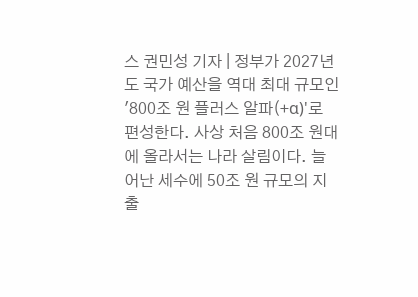스 권민성 기자 | 정부가 2027년도 국가 예산을 역대 최대 규모인 '800조 원 플러스 알파(+α)'로 편성한다. 사상 처음 800조 원대에 올라서는 나라 살림이다. 늘어난 세수에 50조 원 규모의 지출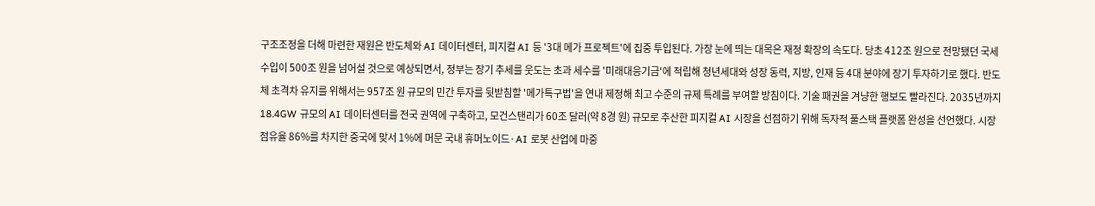구조조정을 더해 마련한 재원은 반도체와 AI 데이터센터, 피지컬 AI 등 '3대 메가 프로젝트'에 집중 투입된다. 가장 눈에 띄는 대목은 재정 확장의 속도다. 당초 412조 원으로 전망됐던 국세 수입이 500조 원을 넘어설 것으로 예상되면서, 정부는 장기 추세를 웃도는 초과 세수를 '미래대응기금'에 적립해 청년세대와 성장 동력, 지방, 인재 등 4대 분야에 장기 투자하기로 했다. 반도체 초격차 유지를 위해서는 957조 원 규모의 민간 투자를 뒷받침할 '메가특구법'을 연내 제정해 최고 수준의 규제 특례를 부여할 방침이다. 기술 패권을 겨냥한 행보도 빨라진다. 2035년까지 18.4GW 규모의 AI 데이터센터를 전국 권역에 구축하고, 모건스탠리가 60조 달러(약 8경 원) 규모로 추산한 피지컬 AI 시장을 선점하기 위해 독자적 풀스택 플랫폼 완성을 선언했다. 시장 점유율 86%를 차지한 중국에 맞서 1%에 머문 국내 휴머노이드·AI 로봇 산업에 마중